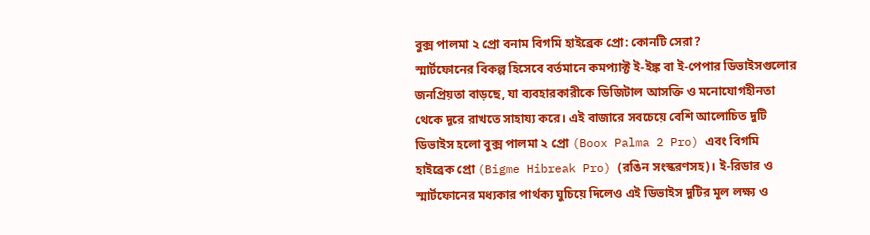বুক্স পালমা ২ প্রো বনাম বিগমি হাইব্রেক প্রো: কোনটি সেরা?
স্মার্টফোনের বিকল্প হিসেবে বর্তমানে কমপ্যাক্ট ই-ইঙ্ক বা ই-পেপার ডিভাইসগুলোর জনপ্রিয়তা বাড়ছে, যা ব্যবহারকারীকে ডিজিটাল আসক্তি ও মনোযোগহীনতা থেকে দূরে রাখতে সাহায্য করে। এই বাজারে সবচেয়ে বেশি আলোচিত দুটি ডিভাইস হলো বুক্স পালমা ২ প্রো (Boox Palma 2 Pro) এবং বিগমি হাইব্রেক প্রো (Bigme Hibreak Pro) (রঙিন সংস্করণসহ)। ই-রিডার ও স্মার্টফোনের মধ্যকার পার্থক্য ঘুচিয়ে দিলেও এই ডিভাইস দুটির মূল লক্ষ্য ও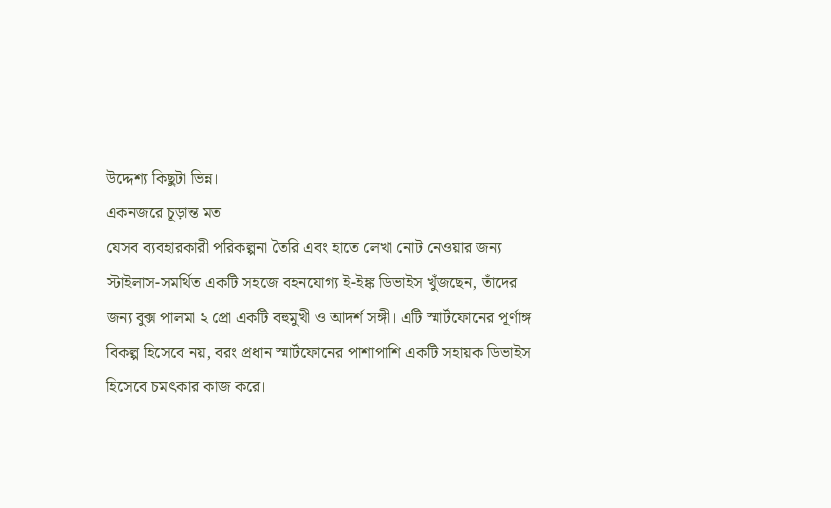উদ্দেশ্য কিছুটা ভিন্ন।
একনজরে চূড়ান্ত মত
যেসব ব্যবহারকারী পরিকল্পনা তৈরি এবং হাতে লেখা নোট নেওয়ার জন্য স্টাইলাস-সমর্থিত একটি সহজে বহনযোগ্য ই-ইঙ্ক ডিভাইস খুঁজছেন, তাঁদের জন্য বুক্স পালমা ২ প্রো একটি বহুমুখী ও আদর্শ সঙ্গী। এটি স্মার্টফোনের পূর্ণাঙ্গ বিকল্প হিসেবে নয়, বরং প্রধান স্মার্টফোনের পাশাপাশি একটি সহায়ক ডিভাইস হিসেবে চমৎকার কাজ করে।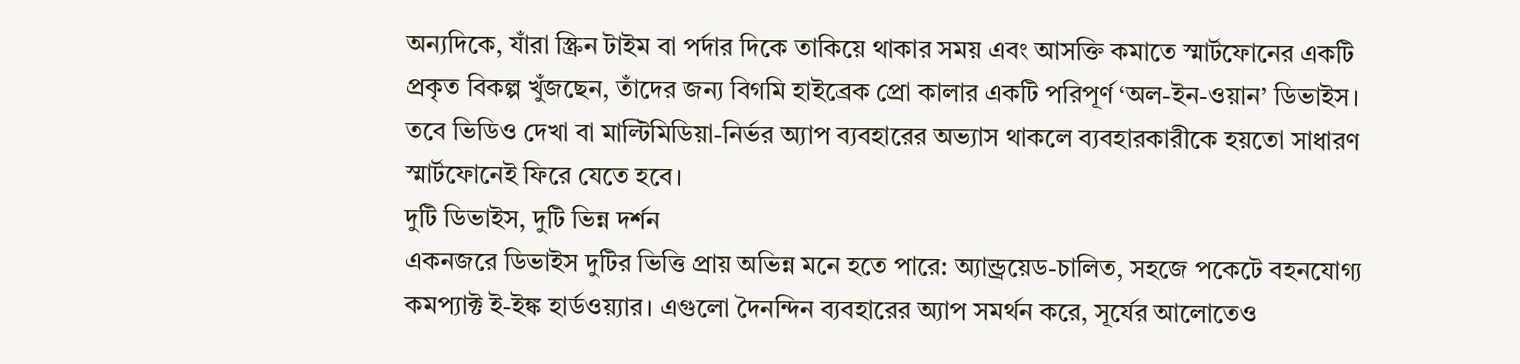অন্যদিকে, যাঁরা স্ক্রিন টাইম বা পর্দার দিকে তাকিয়ে থাকার সময় এবং আসক্তি কমাতে স্মার্টফোনের একটি প্রকৃত বিকল্প খুঁজছেন, তাঁদের জন্য বিগমি হাইব্রেক প্রো কালার একটি পরিপূর্ণ ‘অল-ইন-ওয়ান’ ডিভাইস। তবে ভিডিও দেখা বা মাল্টিমিডিয়া-নির্ভর অ্যাপ ব্যবহারের অভ্যাস থাকলে ব্যবহারকারীকে হয়তো সাধারণ স্মার্টফোনেই ফিরে যেতে হবে।
দুটি ডিভাইস, দুটি ভিন্ন দর্শন
একনজরে ডিভাইস দুটির ভিত্তি প্রায় অভিন্ন মনে হতে পারে: অ্যান্ড্রয়েড-চালিত, সহজে পকেটে বহনযোগ্য কমপ্যাক্ট ই-ইঙ্ক হার্ডওয়্যার। এগুলো দৈনন্দিন ব্যবহারের অ্যাপ সমর্থন করে, সূর্যের আলোতেও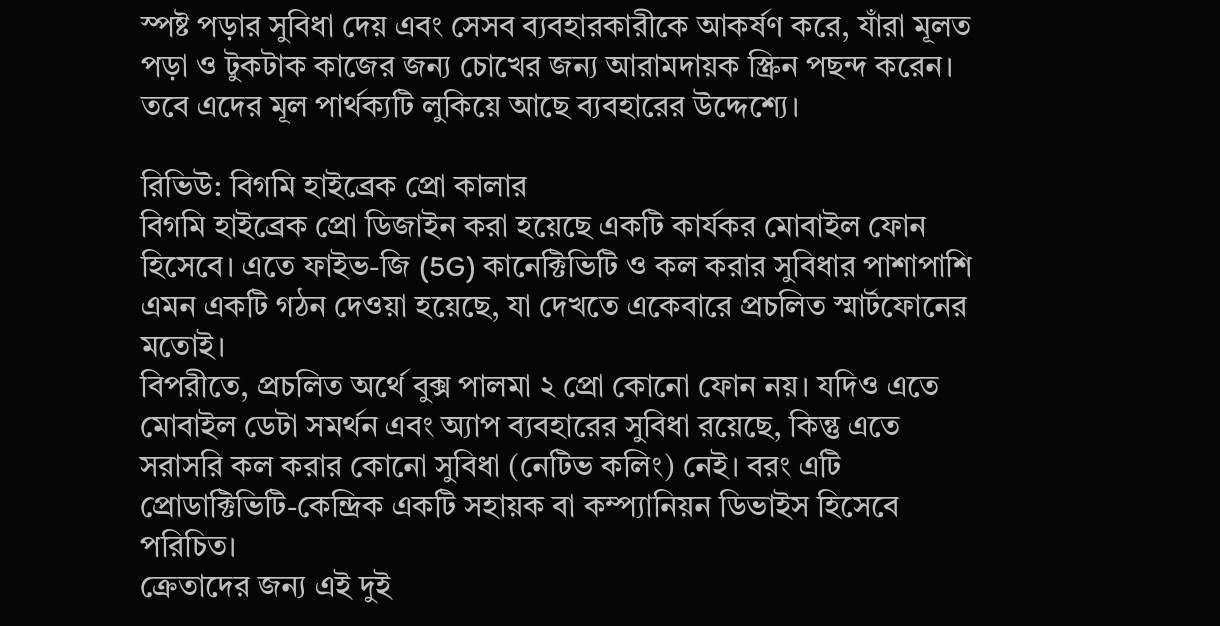স্পষ্ট পড়ার সুবিধা দেয় এবং সেসব ব্যবহারকারীকে আকর্ষণ করে, যাঁরা মূলত পড়া ও টুকটাক কাজের জন্য চোখের জন্য আরামদায়ক স্ক্রিন পছন্দ করেন।
তবে এদের মূল পার্থক্যটি লুকিয়ে আছে ব্যবহারের উদ্দেশ্যে।

রিভিউ: বিগমি হাইব্রেক প্রো কালার
বিগমি হাইব্রেক প্রো ডিজাইন করা হয়েছে একটি কার্যকর মোবাইল ফোন হিসেবে। এতে ফাইভ-জি (5G) কানেক্টিভিটি ও কল করার সুবিধার পাশাপাশি এমন একটি গঠন দেওয়া হয়েছে, যা দেখতে একেবারে প্রচলিত স্মার্টফোনের মতোই।
বিপরীতে, প্রচলিত অর্থে বুক্স পালমা ২ প্রো কোনো ফোন নয়। যদিও এতে মোবাইল ডেটা সমর্থন এবং অ্যাপ ব্যবহারের সুবিধা রয়েছে, কিন্তু এতে সরাসরি কল করার কোনো সুবিধা (নেটিভ কলিং) নেই। বরং এটি প্রোডাক্টিভিটি-কেন্দ্রিক একটি সহায়ক বা কম্প্যানিয়ন ডিভাইস হিসেবে পরিচিত।
ক্রেতাদের জন্য এই দুই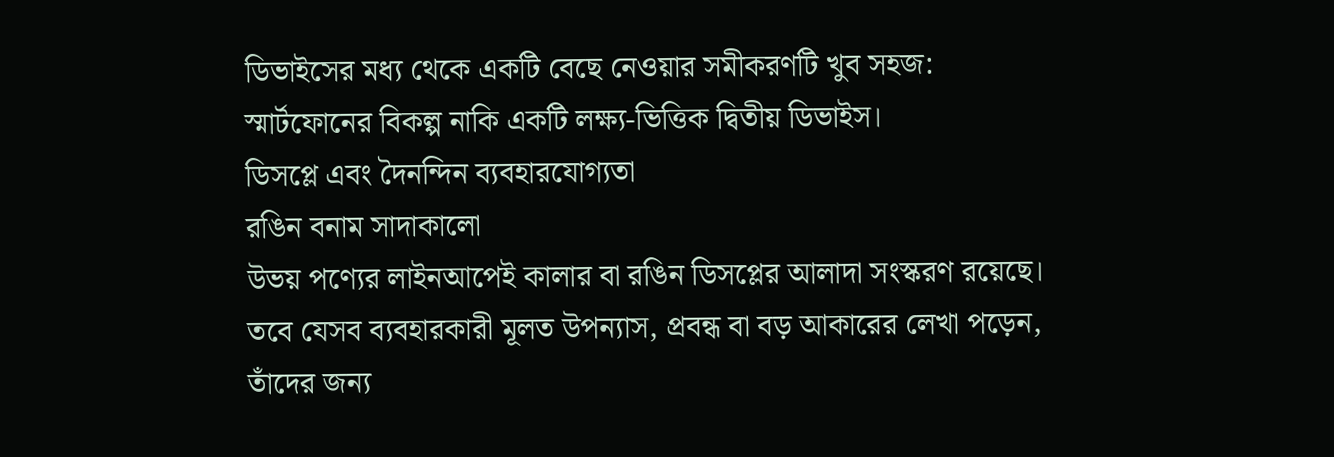ডিভাইসের মধ্য থেকে একটি বেছে নেওয়ার সমীকরণটি খুব সহজ: স্মার্টফোনের বিকল্প নাকি একটি লক্ষ্য-ভিত্তিক দ্বিতীয় ডিভাইস।
ডিসপ্লে এবং দৈনন্দিন ব্যবহারযোগ্যতা
রঙিন বনাম সাদাকালো
উভয় পণ্যের লাইনআপেই কালার বা রঙিন ডিসপ্লের আলাদা সংস্করণ রয়েছে। তবে যেসব ব্যবহারকারী মূলত উপন্যাস, প্রবন্ধ বা বড় আকারের লেখা পড়েন, তাঁদের জন্য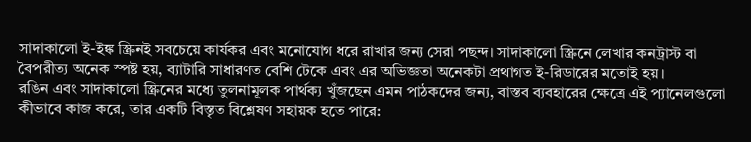সাদাকালো ই-ইঙ্ক স্ক্রিনই সবচেয়ে কার্যকর এবং মনোযোগ ধরে রাখার জন্য সেরা পছন্দ। সাদাকালো স্ক্রিনে লেখার কনট্রাস্ট বা বৈপরীত্য অনেক স্পষ্ট হয়, ব্যাটারি সাধারণত বেশি টেকে এবং এর অভিজ্ঞতা অনেকটা প্রথাগত ই-রিডারের মতোই হয়।
রঙিন এবং সাদাকালো স্ক্রিনের মধ্যে তুলনামূলক পার্থক্য খুঁজছেন এমন পাঠকদের জন্য, বাস্তব ব্যবহারের ক্ষেত্রে এই প্যানেলগুলো কীভাবে কাজ করে, তার একটি বিস্তৃত বিশ্লেষণ সহায়ক হতে পারে: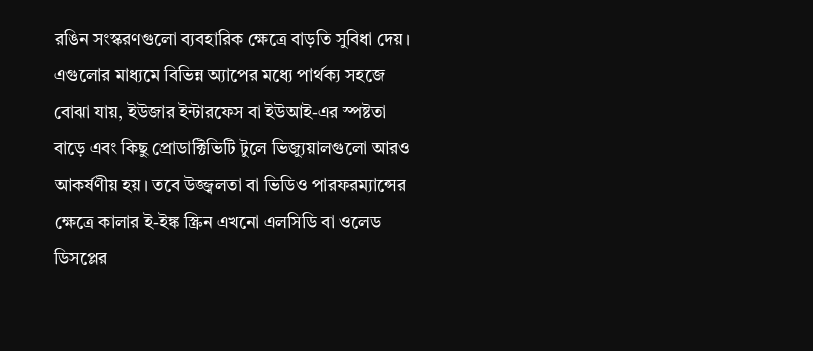রঙিন সংস্করণগুলো ব্যবহারিক ক্ষেত্রে বাড়তি সুবিধা দেয়। এগুলোর মাধ্যমে বিভিন্ন অ্যাপের মধ্যে পার্থক্য সহজে বোঝা যায়, ইউজার ইন্টারফেস বা ইউআই-এর স্পষ্টতা বাড়ে এবং কিছু প্রোডাক্টিভিটি টুলে ভিজ্যুয়ালগুলো আরও আকর্ষণীয় হয়। তবে উজ্জ্বলতা বা ভিডিও পারফরম্যান্সের ক্ষেত্রে কালার ই-ইঙ্ক স্ক্রিন এখনো এলসিডি বা ওলেড ডিসপ্লের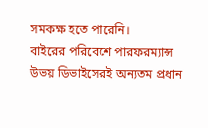সমকক্ষ হতে পারেনি।
বাইরের পরিবেশে পারফরম্যান্স
উভয় ডিভাইসেরই অন্যতম প্রধান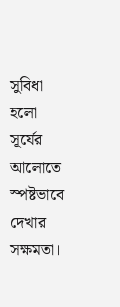সুবিধা হলো সূর্যের আলোতে স্পষ্টভাবে দেখার সক্ষমতা।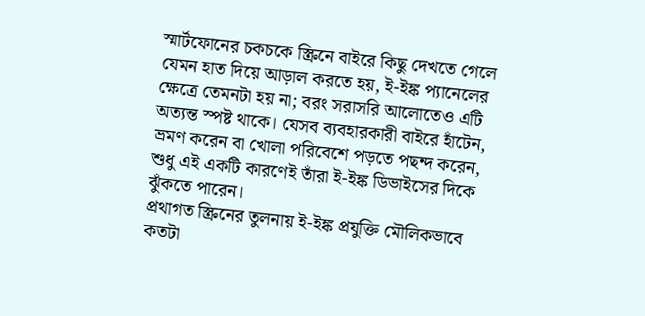স্মার্টফোনের চকচকে স্ক্রিনে বাইরে কিছু দেখতে গেলে যেমন হাত দিয়ে আড়াল করতে হয়, ই-ইঙ্ক প্যানেলের ক্ষেত্রে তেমনটা হয় না; বরং সরাসরি আলোতেও এটি অত্যন্ত স্পষ্ট থাকে। যেসব ব্যবহারকারী বাইরে হাঁটেন, ভ্রমণ করেন বা খোলা পরিবেশে পড়তে পছন্দ করেন, শুধু এই একটি কারণেই তাঁরা ই-ইঙ্ক ডিভাইসের দিকে ঝুঁকতে পারেন।
প্রথাগত স্ক্রিনের তুলনায় ই-ইঙ্ক প্রযুক্তি মৌলিকভাবে কতটা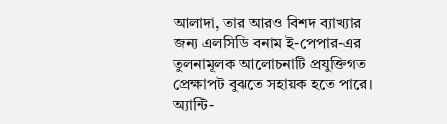আলাদা, তার আরও বিশদ ব্যাখ্যার জন্য এলসিডি বনাম ই-পেপার-এর তুলনামূলক আলোচনাটি প্রযুক্তিগত প্রেক্ষাপট বুঝতে সহায়ক হতে পারে।
অ্যান্টি-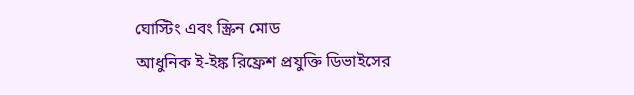ঘোস্টিং এবং স্ক্রিন মোড
আধুনিক ই-ইঙ্ক রিফ্রেশ প্রযুক্তি ডিভাইসের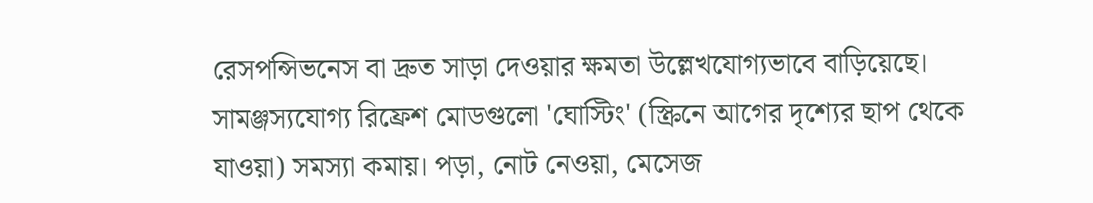রেসপন্সিভনেস বা দ্রুত সাড়া দেওয়ার ক্ষমতা উল্লেখযোগ্যভাবে বাড়িয়েছে। সামঞ্জস্যযোগ্য রিফ্রেশ মোডগুলো 'ঘোস্টিং' (স্ক্রিনে আগের দৃশ্যের ছাপ থেকে যাওয়া) সমস্যা কমায়। পড়া, নোট নেওয়া, মেসেজ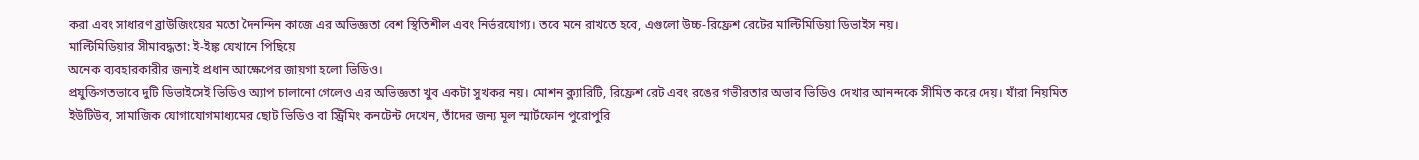করা এবং সাধারণ ব্রাউজিংয়ের মতো দৈনন্দিন কাজে এর অভিজ্ঞতা বেশ স্থিতিশীল এবং নির্ভরযোগ্য। তবে মনে রাখতে হবে, এগুলো উচ্চ-রিফ্রেশ রেটের মাল্টিমিডিয়া ডিভাইস নয়।
মাল্টিমিডিয়ার সীমাবদ্ধতা: ই-ইঙ্ক যেখানে পিছিয়ে
অনেক ব্যবহারকারীর জন্যই প্রধান আক্ষেপের জায়গা হলো ভিডিও।
প্রযুক্তিগতভাবে দুটি ডিভাইসেই ভিডিও অ্যাপ চালানো গেলেও এর অভিজ্ঞতা খুব একটা সুখকর নয়। মোশন ক্ল্যারিটি, রিফ্রেশ রেট এবং রঙের গভীরতার অভাব ভিডিও দেখার আনন্দকে সীমিত করে দেয়। যাঁরা নিয়মিত ইউটিউব, সামাজিক যোগাযোগমাধ্যমের ছোট ভিডিও বা স্ট্রিমিং কনটেন্ট দেখেন, তাঁদের জন্য মূল স্মার্টফোন পুরোপুরি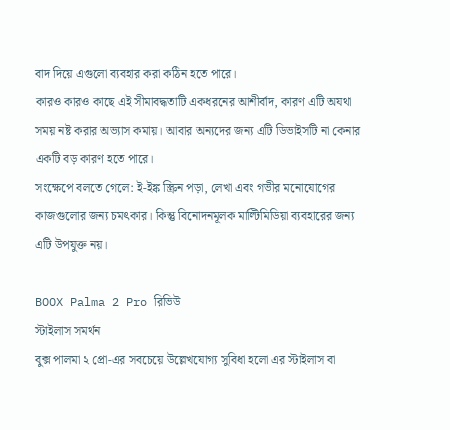বাদ দিয়ে এগুলো ব্যবহার করা কঠিন হতে পারে।
কারও কারও কাছে এই সীমাবদ্ধতাটি একধরনের আশীর্বাদ, কারণ এটি অযথা সময় নষ্ট করার অভ্যাস কমায়। আবার অন্যদের জন্য এটি ডিভাইসটি না কেনার একটি বড় কারণ হতে পারে।
সংক্ষেপে বলতে গেলে: ই-ইঙ্ক স্ক্রিন পড়া, লেখা এবং গভীর মনোযোগের কাজগুলোর জন্য চমৎকার। কিন্তু বিনোদনমূলক মাল্টিমিডিয়া ব্যবহারের জন্য এটি উপযুক্ত নয়।

BOOX Palma 2 Pro রিভিউ
স্টাইলাস সমর্থন
বুক্স পালমা ২ প্রো-এর সবচেয়ে উল্লেখযোগ্য সুবিধা হলো এর স্টাইলাস বা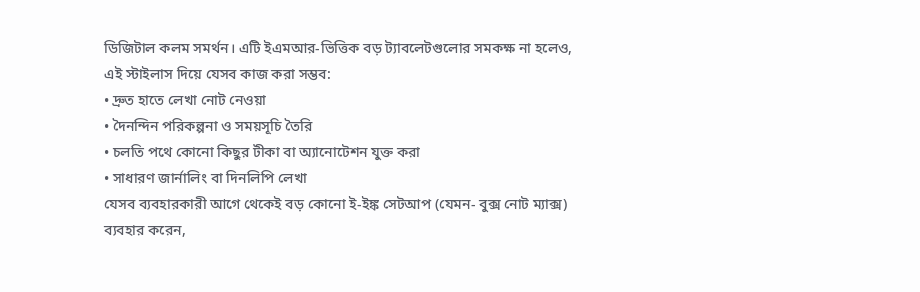ডিজিটাল কলম সমর্থন। এটি ইএমআর-ভিত্তিক বড় ট্যাবলেটগুলোর সমকক্ষ না হলেও, এই স্টাইলাস দিয়ে যেসব কাজ করা সম্ভব:
• দ্রুত হাতে লেখা নোট নেওয়া
• দৈনন্দিন পরিকল্পনা ও সময়সূচি তৈরি
• চলতি পথে কোনো কিছুর টীকা বা অ্যানোটেশন যুক্ত করা
• সাধারণ জার্নালিং বা দিনলিপি লেখা
যেসব ব্যবহারকারী আগে থেকেই বড় কোনো ই-ইঙ্ক সেটআপ (যেমন- বুক্স নোট ম্যাক্স) ব্যবহার করেন,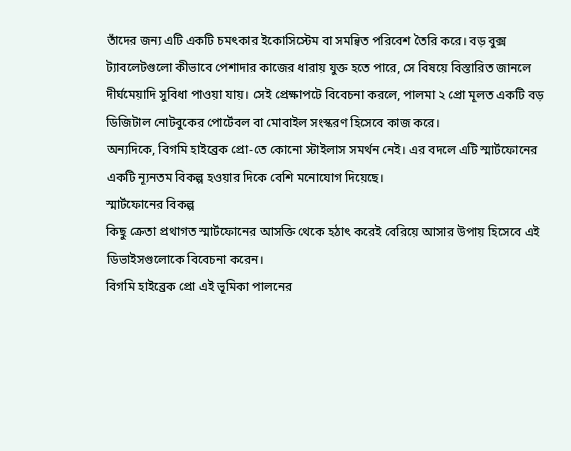তাঁদের জন্য এটি একটি চমৎকার ইকোসিস্টেম বা সমন্বিত পরিবেশ তৈরি করে। বড় বুক্স ট্যাবলেটগুলো কীভাবে পেশাদার কাজের ধারায় যুক্ত হতে পারে, সে বিষয়ে বিস্তারিত জানলে দীর্ঘমেয়াদি সুবিধা পাওয়া যায়। সেই প্রেক্ষাপটে বিবেচনা করলে, পালমা ২ প্রো মূলত একটি বড় ডিজিটাল নোটবুকের পোর্টেবল বা মোবাইল সংস্করণ হিসেবে কাজ করে।
অন্যদিকে, বিগমি হাইব্রেক প্রো-তে কোনো স্টাইলাস সমর্থন নেই। এর বদলে এটি স্মার্টফোনের একটি ন্যূনতম বিকল্প হওয়ার দিকে বেশি মনোযোগ দিয়েছে।
স্মার্টফোনের বিকল্প
কিছু ক্রেতা প্রথাগত স্মার্টফোনের আসক্তি থেকে হঠাৎ করেই বেরিয়ে আসার উপায় হিসেবে এই ডিভাইসগুলোকে বিবেচনা করেন।
বিগমি হাইব্রেক প্রো এই ভূমিকা পালনের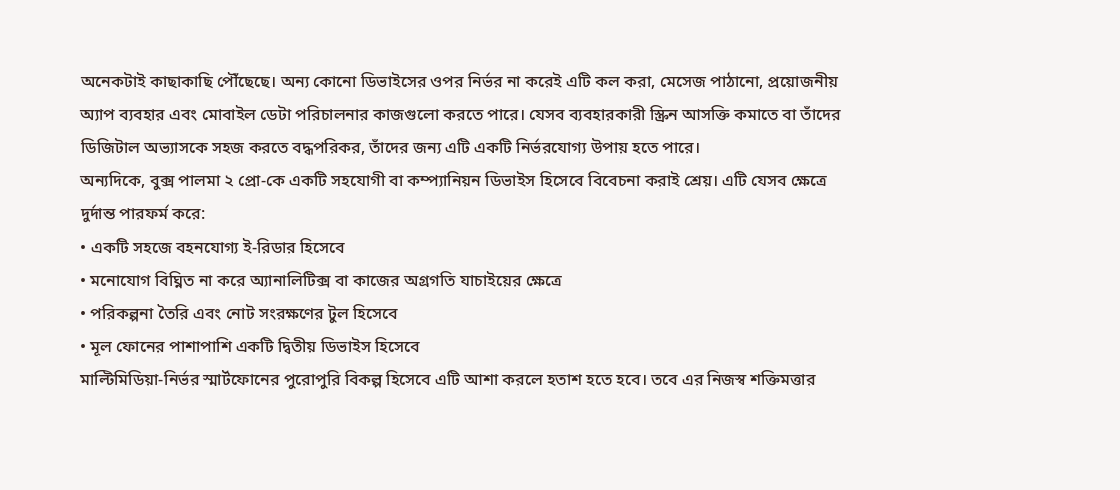অনেকটাই কাছাকাছি পৌঁছেছে। অন্য কোনো ডিভাইসের ওপর নির্ভর না করেই এটি কল করা, মেসেজ পাঠানো, প্রয়োজনীয় অ্যাপ ব্যবহার এবং মোবাইল ডেটা পরিচালনার কাজগুলো করতে পারে। যেসব ব্যবহারকারী স্ক্রিন আসক্তি কমাতে বা তাঁদের ডিজিটাল অভ্যাসকে সহজ করতে বদ্ধপরিকর, তাঁদের জন্য এটি একটি নির্ভরযোগ্য উপায় হতে পারে।
অন্যদিকে, বুক্স পালমা ২ প্রো-কে একটি সহযোগী বা কম্প্যানিয়ন ডিভাইস হিসেবে বিবেচনা করাই শ্রেয়। এটি যেসব ক্ষেত্রে দুর্দান্ত পারফর্ম করে:
• একটি সহজে বহনযোগ্য ই-রিডার হিসেবে
• মনোযোগ বিঘ্নিত না করে অ্যানালিটিক্স বা কাজের অগ্রগতি যাচাইয়ের ক্ষেত্রে
• পরিকল্পনা তৈরি এবং নোট সংরক্ষণের টুল হিসেবে
• মূল ফোনের পাশাপাশি একটি দ্বিতীয় ডিভাইস হিসেবে
মাল্টিমিডিয়া-নির্ভর স্মার্টফোনের পুরোপুরি বিকল্প হিসেবে এটি আশা করলে হতাশ হতে হবে। তবে এর নিজস্ব শক্তিমত্তার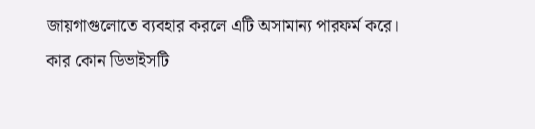জায়গাগুলোতে ব্যবহার করলে এটি অসামান্য পারফর্ম করে।
কার কোন ডিভাইসটি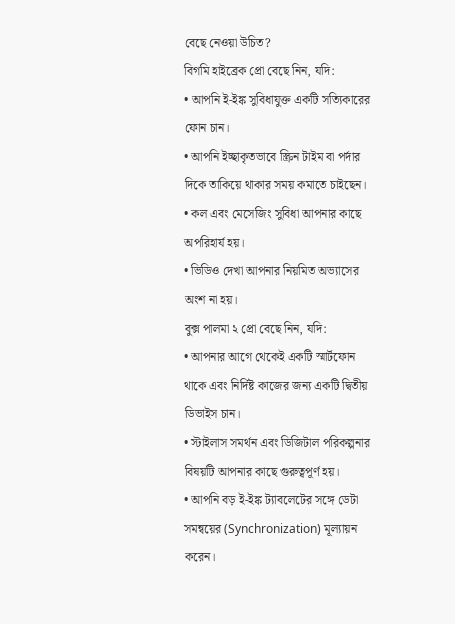বেছে নেওয়া উচিত?
বিগমি হাইব্রেক প্রো বেছে নিন, যদি:
• আপনি ই-ইঙ্ক সুবিধাযুক্ত একটি সত্যিকারের ফোন চান।
• আপনি ইচ্ছাকৃতভাবে স্ক্রিন টাইম বা পর্দার দিকে তাকিয়ে থাকার সময় কমাতে চাইছেন।
• কল এবং মেসেজিং সুবিধা আপনার কাছে অপরিহার্য হয়।
• ভিডিও দেখা আপনার নিয়মিত অভ্যাসের অংশ না হয়।
বুক্স পালমা ২ প্রো বেছে নিন, যদি:
• আপনার আগে থেকেই একটি স্মার্টফোন থাকে এবং নির্দিষ্ট কাজের জন্য একটি দ্বিতীয় ডিভাইস চান।
• স্টাইলাস সমর্থন এবং ডিজিটাল পরিকল্পনার বিষয়টি আপনার কাছে গুরুত্বপূর্ণ হয়।
• আপনি বড় ই-ইঙ্ক ট্যাবলেটের সঙ্গে ডেটা সমন্বয়ের (Synchronization) মূল্যায়ন করেন।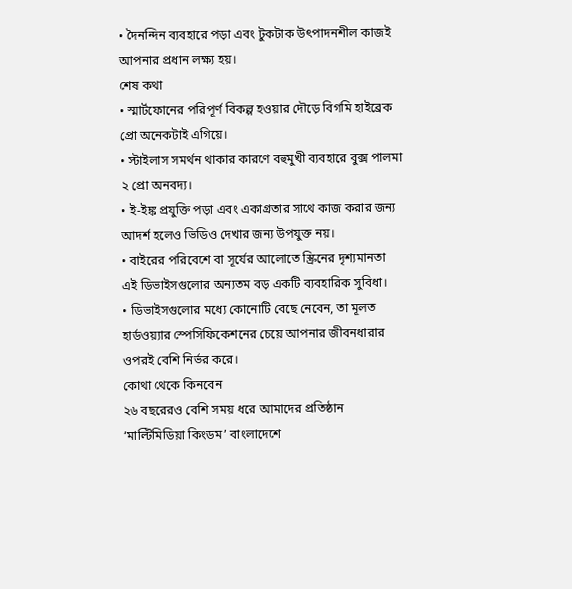• দৈনন্দিন ব্যবহারে পড়া এবং টুকটাক উৎপাদনশীল কাজই আপনার প্রধান লক্ষ্য হয়।
শেষ কথা
• স্মার্টফোনের পরিপূর্ণ বিকল্প হওয়ার দৌড়ে বিগমি হাইব্রেক প্রো অনেকটাই এগিয়ে।
• স্টাইলাস সমর্থন থাকার কারণে বহুমুখী ব্যবহারে বুক্স পালমা ২ প্রো অনবদ্য।
• ই-ইঙ্ক প্রযুক্তি পড়া এবং একাগ্রতার সাথে কাজ করার জন্য আদর্শ হলেও ভিডিও দেখার জন্য উপযুক্ত নয়।
• বাইরের পরিবেশে বা সূর্যের আলোতে স্ক্রিনের দৃশ্যমানতা এই ডিভাইসগুলোর অন্যতম বড় একটি ব্যবহারিক সুবিধা।
• ডিভাইসগুলোর মধ্যে কোনোটি বেছে নেবেন, তা মূলত হার্ডওয়্যার স্পেসিফিকেশনের চেয়ে আপনার জীবনধারার ওপরই বেশি নির্ভর করে।
কোথা থেকে কিনবেন
২৬ বছরেরও বেশি সময় ধরে আমাদের প্রতিষ্ঠান ‘মাল্টিমিডিয়া কিংডম’ বাংলাদেশে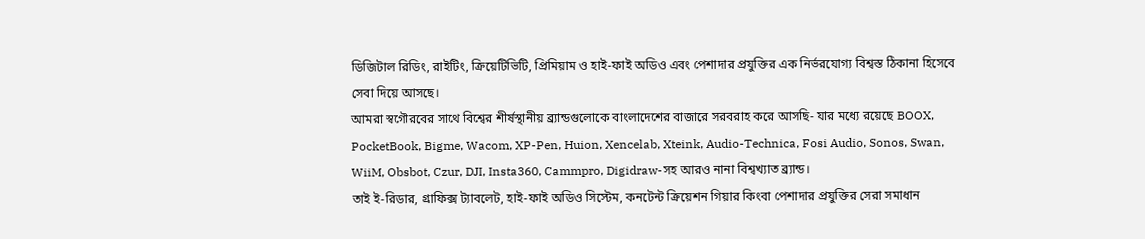ডিজিটাল রিডিং, রাইটিং, ক্রিয়েটিভিটি, প্রিমিয়াম ও হাই-ফাই অডিও এবং পেশাদার প্রযুক্তির এক নির্ভরযোগ্য বিশ্বস্ত ঠিকানা হিসেবে সেবা দিয়ে আসছে।
আমরা স্বগৌরবের সাথে বিশ্বের শীর্ষস্থানীয় ব্র্যান্ডগুলোকে বাংলাদেশের বাজারে সরবরাহ করে আসছি- যার মধ্যে রয়েছে BOOX, PocketBook, Bigme, Wacom, XP-Pen, Huion, Xencelab, Xteink, Audio-Technica, Fosi Audio, Sonos, Swan, WiiM, Obsbot, Czur, DJI, Insta360, Cammpro, Digidraw-সহ আরও নানা বিশ্বখ্যাত ব্র্যান্ড।
তাই ই-রিডার, গ্রাফিক্স ট্যাবলেট, হাই-ফাই অডিও সিস্টেম, কনটেন্ট ক্রিয়েশন গিয়ার কিংবা পেশাদার প্রযুক্তির সেরা সমাধান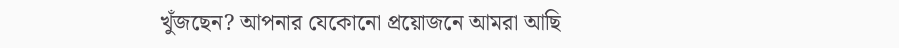খুঁজছেন? আপনার যেকোনো প্রয়োজনে আমরা আছি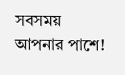সবসময় আপনার পাশে!